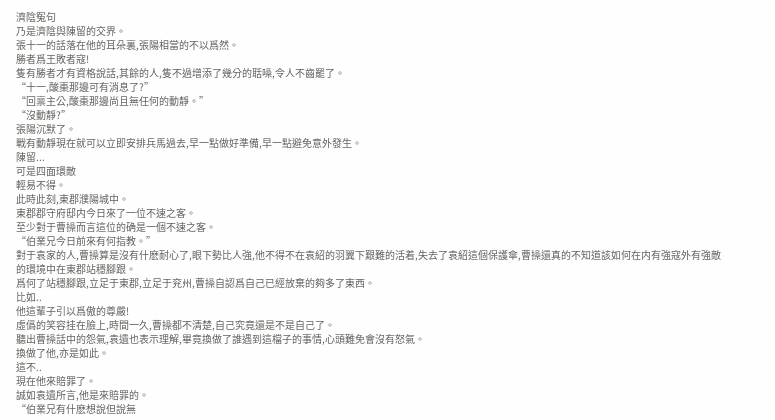濟陰冤句
乃是濟陰與陳留的交界。
張十一的話落在他的耳朵裏,張陽相當的不以爲然。
勝者爲王敗者寇!
隻有勝者才有資格說話,其餘的人,隻不過增添了幾分的聒噪,令人不齒罷了。
“十一,酸棗那邊可有消息了?”
“回禀主公,酸棗那邊尚且無任何的動靜。”
“沒動靜?”
張陽沉默了。
戰有動靜現在就可以立即安排兵馬過去,早一點做好準備,早一點避免意外發生。
陳留...
可是四面環敵
輕易不得。
此時此刻,東郡濮陽城中。
東郡郡守府邸内今日來了一位不速之客。
至少對于曹操而言這位的确是一個不速之客。
“伯業兄今日前來有何指教。”
對于袁家的人,曹操算是沒有什麽耐心了,眼下勢比人強,他不得不在袁紹的羽翼下艱難的活着,失去了袁紹這個保護傘,曹操還真的不知道該如何在内有強寇外有強敵的環境中在東郡站穩腳跟。
爲何了站穩腳跟,立足于東郡,立足于兖州,曹操自認爲自己已經放棄的夠多了東西。
比如..
他這輩子引以爲傲的尊嚴!
虛僞的笑容挂在臉上,時間一久,曹操都不清楚,自己究竟還是不是自己了。
聽出曹操話中的怨氣,袁遺也表示理解,畢竟換做了誰遇到這檔子的事情,心頭難免會沒有怒氣。
換做了他,亦是如此。
這不..
現在他來賠罪了。
誠如袁遺所言,他是來賠罪的。
“伯業兄有什麽想說但說無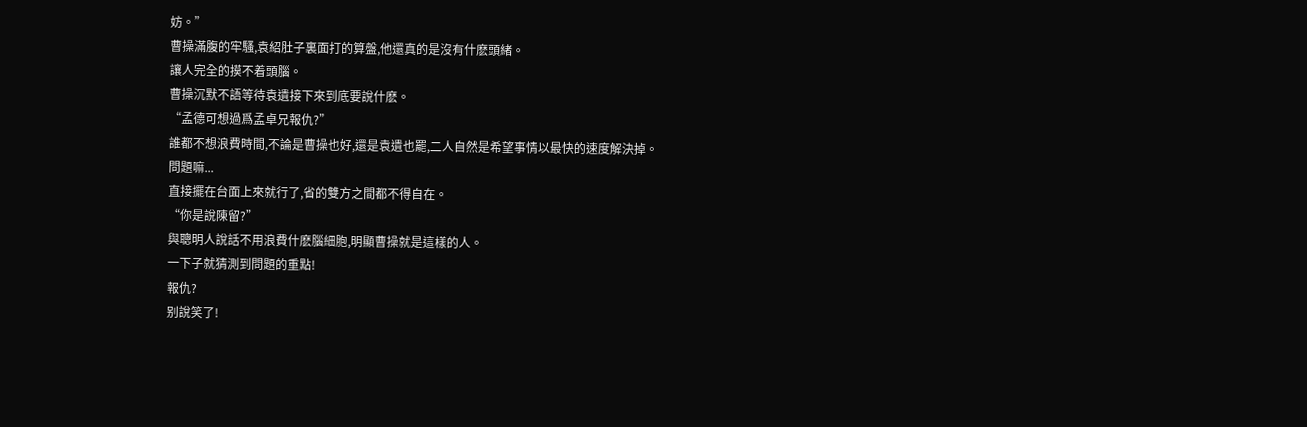妨。”
曹操滿腹的牢騷,袁紹肚子裏面打的算盤,他還真的是沒有什麽頭緒。
讓人完全的摸不着頭腦。
曹操沉默不語等待袁遺接下來到底要說什麽。
“孟德可想過爲孟卓兄報仇?”
誰都不想浪費時間,不論是曹操也好,還是袁遺也罷,二人自然是希望事情以最快的速度解決掉。
問題嘛...
直接擺在台面上來就行了,省的雙方之間都不得自在。
“你是說陳留?”
與聰明人說話不用浪費什麽腦細胞,明顯曹操就是這樣的人。
一下子就猜測到問題的重點!
報仇?
别說笑了!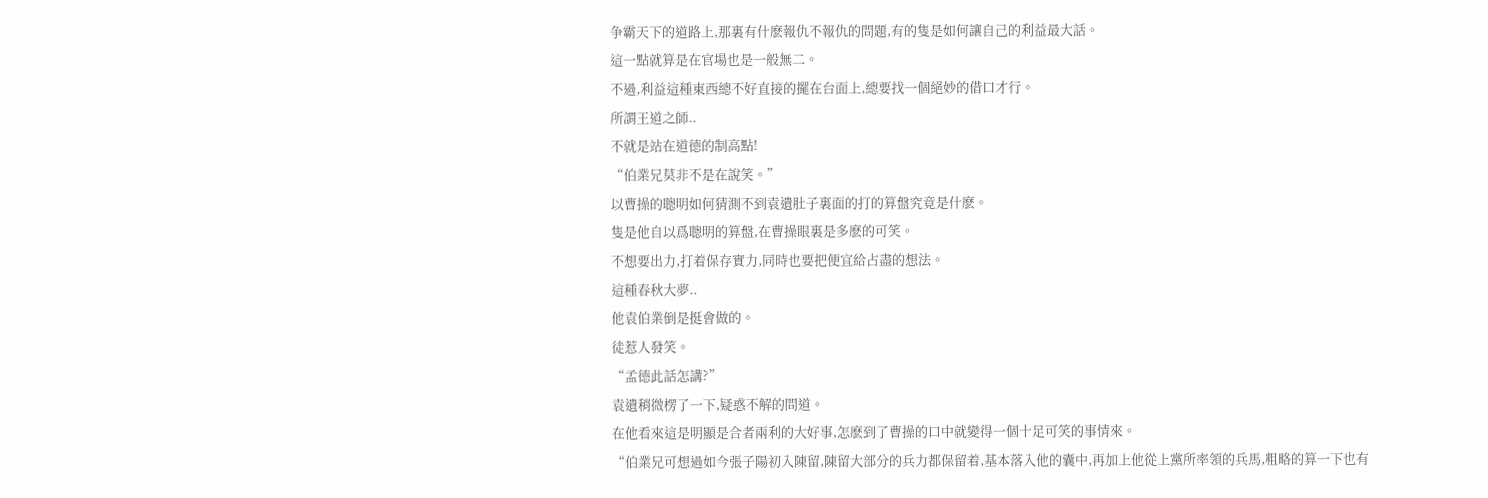争霸天下的道路上,那裏有什麽報仇不報仇的問題,有的隻是如何讓自己的利益最大話。
這一點就算是在官場也是一般無二。
不過,利益這種東西總不好直接的擺在台面上,總要找一個絕妙的借口才行。
所謂王道之師..
不就是站在道德的制高點!
“伯業兄莫非不是在說笑。”
以曹操的聰明如何猜測不到袁遺肚子裏面的打的算盤究竟是什麽。
隻是他自以爲聰明的算盤,在曹操眼裏是多麽的可笑。
不想要出力,打着保存實力,同時也要把便宜給占盡的想法。
這種春秋大夢..
他袁伯業倒是挺會做的。
徒惹人發笑。
“孟德此話怎講?”
袁遺稍微楞了一下,疑惑不解的問道。
在他看來這是明顯是合者兩利的大好事,怎麽到了曹操的口中就變得一個十足可笑的事情來。
“伯業兄可想過如今張子陽初入陳留,陳留大部分的兵力都保留着,基本落入他的囊中,再加上他從上黨所率領的兵馬,粗略的算一下也有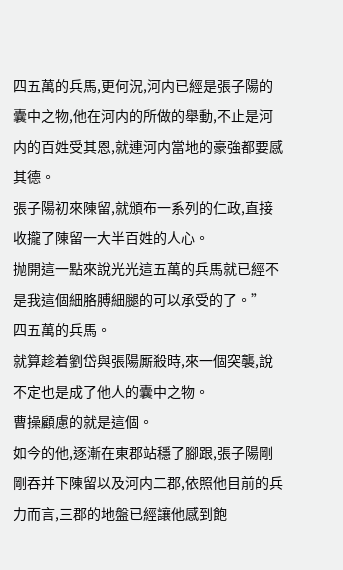四五萬的兵馬,更何況,河内已經是張子陽的囊中之物,他在河内的所做的舉動,不止是河内的百姓受其恩,就連河内當地的豪強都要感其德。
張子陽初來陳留,就頒布一系列的仁政,直接收攏了陳留一大半百姓的人心。
抛開這一點來說光光這五萬的兵馬就已經不是我這個細胳膊細腿的可以承受的了。”
四五萬的兵馬。
就算趁着劉岱與張陽厮殺時,來一個突襲,說不定也是成了他人的囊中之物。
曹操顧慮的就是這個。
如今的他,逐漸在東郡站穩了腳跟,張子陽剛剛吞并下陳留以及河内二郡,依照他目前的兵力而言,三郡的地盤已經讓他感到飽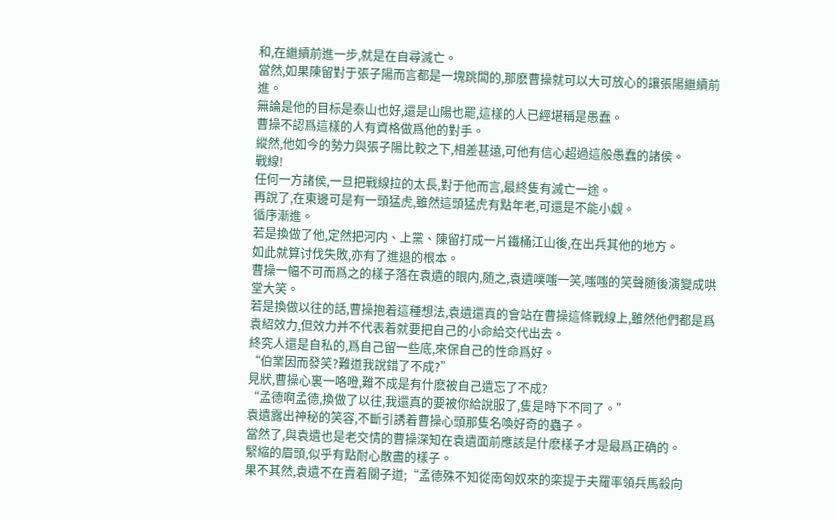和,在繼續前進一步,就是在自尋滅亡。
當然,如果陳留對于張子陽而言都是一塊跳闆的,那麽曹操就可以大可放心的讓張陽繼續前進。
無論是他的目标是泰山也好,還是山陽也罷,這樣的人已經堪稱是愚蠢。
曹操不認爲這樣的人有資格做爲他的對手。
縱然,他如今的勢力與張子陽比較之下,相差甚遠,可他有信心超過這般愚蠢的諸侯。
戰線!
任何一方諸侯,一旦把戰線拉的太長,對于他而言,最終隻有滅亡一途。
再說了,在東邊可是有一頭猛虎,雖然這頭猛虎有點年老,可還是不能小觑。
循序漸進。
若是換做了他,定然把河内、上黨、陳留打成一片鐵桶江山後,在出兵其他的地方。
如此就算讨伐失敗,亦有了進退的根本。
曹操一幅不可而爲之的樣子落在袁遺的眼内,随之,袁遺噗嗤一笑,嗤嗤的笑聲随後演變成哄堂大笑。
若是換做以往的話,曹操抱着這種想法,袁遺還真的會站在曹操這條戰線上,雖然他們都是爲袁紹效力,但效力并不代表着就要把自己的小命給交代出去。
終究人還是自私的,爲自己留一些底,來保自己的性命爲好。
“伯業因而發笑?難道我說錯了不成?”
見狀,曹操心裏一咯噔,難不成是有什麽被自己遺忘了不成?
“孟德啊孟德,換做了以往,我還真的要被你給說服了,隻是時下不同了。”
袁遺露出神秘的笑容,不斷引誘着曹操心頭那隻名喚好奇的蟲子。
當然了,與袁遺也是老交情的曹操深知在袁遺面前應該是什麽樣子才是最爲正确的。
緊縮的眉頭,似乎有點耐心散盡的樣子。
果不其然,袁遺不在賣着關子道;“孟德殊不知從南匈奴來的栾提于夫羅率領兵馬殺向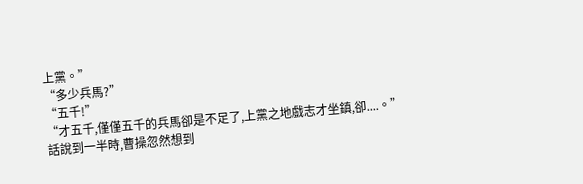上黨。”
“多少兵馬?”
“五千!”
“才五千,僅僅五千的兵馬卻是不足了,上黨之地戲志才坐鎮,卻....。”
話說到一半時,曹操忽然想到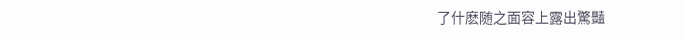了什麽随之面容上露出驚豔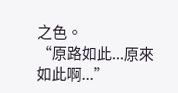之色。
“原路如此...原來如此啊...”